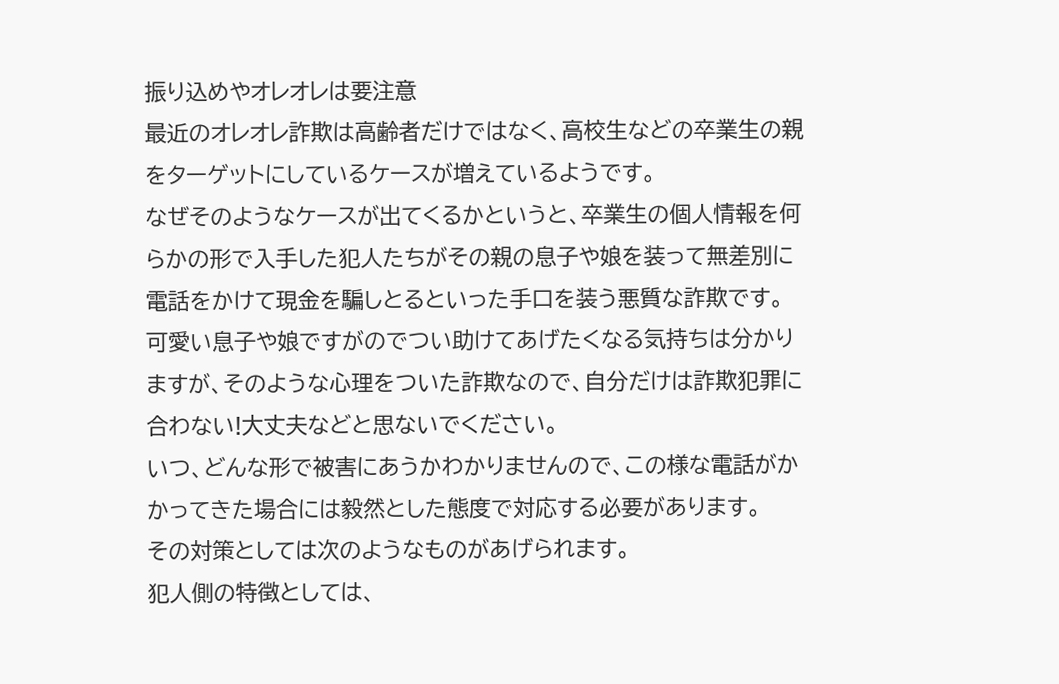振り込めやオレオレは要注意
最近のオレオレ詐欺は高齢者だけではなく、高校生などの卒業生の親をターゲットにしているケースが増えているようです。
なぜそのようなケースが出てくるかというと、卒業生の個人情報を何らかの形で入手した犯人たちがその親の息子や娘を装って無差別に電話をかけて現金を騙しとるといった手口を装う悪質な詐欺です。
可愛い息子や娘ですがのでつい助けてあげたくなる気持ちは分かりますが、そのような心理をついた詐欺なので、自分だけは詐欺犯罪に合わない!大丈夫などと思ないでください。
いつ、どんな形で被害にあうかわかりませんので、この様な電話がかかってきた場合には毅然とした態度で対応する必要があります。
その対策としては次のようなものがあげられます。
犯人側の特徴としては、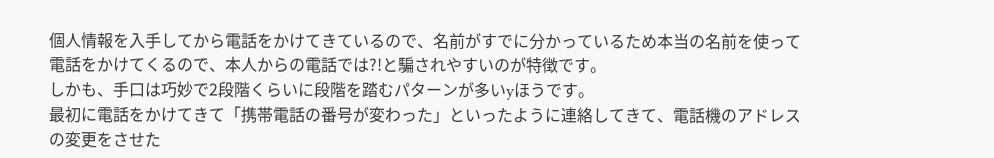個人情報を入手してから電話をかけてきているので、名前がすでに分かっているため本当の名前を使って電話をかけてくるので、本人からの電話では?!と騙されやすいのが特徴です。
しかも、手口は巧妙で2段階くらいに段階を踏むパターンが多いyほうです。
最初に電話をかけてきて「携帯電話の番号が変わった」といったように連絡してきて、電話機のアドレスの変更をさせた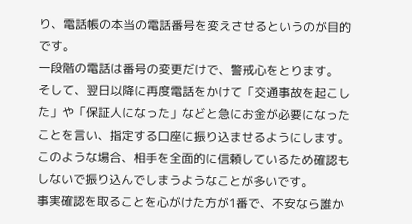り、電話帳の本当の電話番号を変えさせるというのが目的です。
一段階の電話は番号の変更だけで、警戒心をとります。
そして、翌日以降に再度電話をかけて「交通事故を起こした」や「保証人になった」などと急にお金が必要になったことを言い、指定する口座に振り込ませるようにします。
このような場合、相手を全面的に信頼しているため確認もしないで振り込んでしまうようなことが多いです。
事実確認を取ることを心がけた方が1番で、不安なら誰か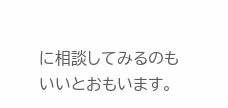に相談してみるのもいいとおもいます。